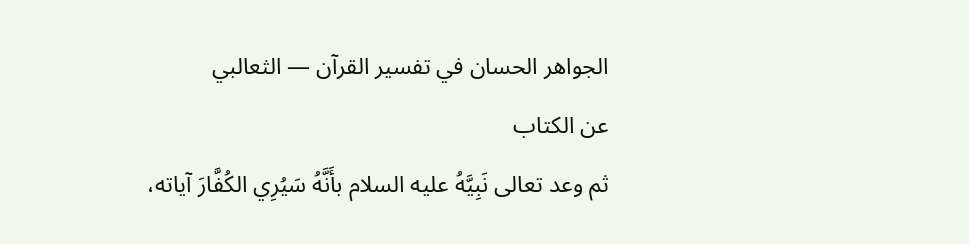الجواهر الحسان في تفسير القرآن — الثعالبي
عن الكتاب
ثم وعد تعالى نَبِيَّهُ عليه السلام بأَنَّهُ سَيُرِي الكُفَّارَ آياته،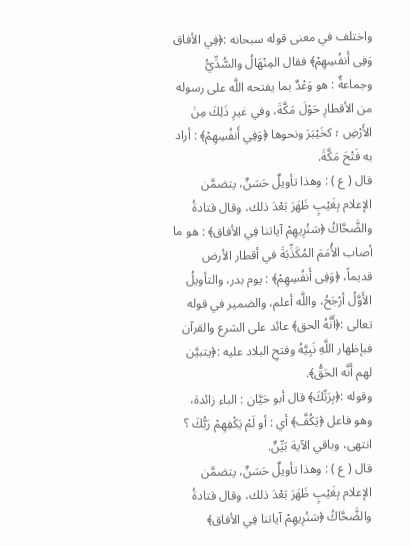واختلف في معنى قوله سبحانه :﴿فِي الأفاق وَفِى أَنفُسِهِمْ﴾ فقال المِنْهَالُ والسُّدِّيُّ وجماعةٌ : هو وَعْدٌ بما يفتحه اللَّه على رسوله من الأقطارِ حَوْلَ مَكَّةَ، وفي غيرِ ذَلِكَ مِنَ الأَرْضِ ؛ كخَيْبَرَ ونحوها ﴿وَفِي أَنفُسِهِمْ﴾ : أراد به فَتْحَ مَكَّةَ.
قال ( ع ) : وهذا تأويلٌ حَسَنٌ، يتضمَّن الإعلام بِغَيْبٍ ظَهَرَ بَعْدَ ذلك، وقال قتادةُ والضَّحَّاكُ ﴿سَنُرِيهِمْ آياتنا فِي الأفاق﴾ : هو ما أصاب الأُمَمَ المُكَذِّبَةَ في أقطار الأرض قديماً، ﴿وَفِى أَنفُسِهِمْ﴾ : يوم بدر، والتأويلُ الأَوَّلُ أرْجَحُ، واللَّه أعلم، والضمير في قوله تعالى :﴿أَنَّهُ الحق﴾ عائد على الشرع والقرآن فبإظهار اللَّهِ نَبِيَّهُ وفتحِ البلاد عليه :﴿يتبيَّن لهم أَنَّه الحَقُّ﴾.
وقوله :﴿بِرَبِّكَ﴾ قال أبو حَيَّان : الباء زائدة، وهو فاعل ﴿يَكُفَّ﴾ أي : أو لَمْ يَكْفِهِمْ رَبُّكَ ؟ انتهى، وباقي الآية بَيِّنٌ.
قال ( ع ) : وهذا تأويلٌ حَسَنٌ، يتضمَّن الإعلام بِغَيْبٍ ظَهَرَ بَعْدَ ذلك، وقال قتادةُ والضَّحَّاكُ ﴿سَنُرِيهِمْ آياتنا فِي الأفاق﴾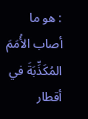: هو ما أصاب الأُمَمَ المُكَذِّبَةَ في أقطار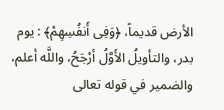الأرض قديماً، ﴿وَفِى أَنفُسِهِمْ﴾ : يوم بدر، والتأويلُ الأَوَّلُ أرْجَحُ، واللَّه أعلم، والضمير في قوله تعالى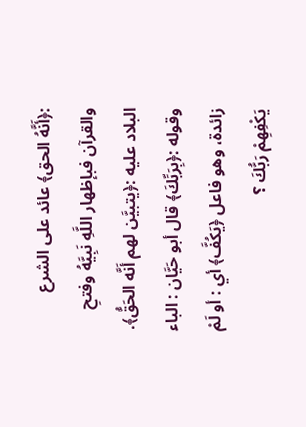:﴿أَنَّهُ الحق﴾ عائد على الشرع والقرآن فبإظهار اللَّهِ نَبِيَّهُ وفتحِ البلاد عليه :﴿يتبيَّن لهم أَنَّه الحَقُّ﴾.
وقوله :﴿بِرَبِّكَ﴾ قال أبو حَيَّان : الباء زائدة، وهو فاعل ﴿يَكُفَّ﴾ أي : أو لَمْ يَكْفِهِمْ رَبُّكَ ؟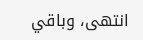انتهى، وباقي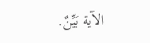الآية بَيِّنٌ.